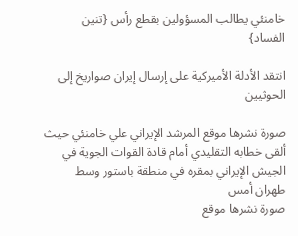خامنئي يطالب المسؤولين بقطع رأس {تنين الفساد}

انتقد الأدلة الأميركية على إرسال إيران صواريخ إلى الحوثيين

صورة نشرها موقع المرشد الإيراني علي خامنئي حيث ألقى خطابه التقليدي أمام قادة القوات الجوية في الجيش الإيراني بمقره في منطقة باستور وسط طهران أمس
صورة نشرها موقع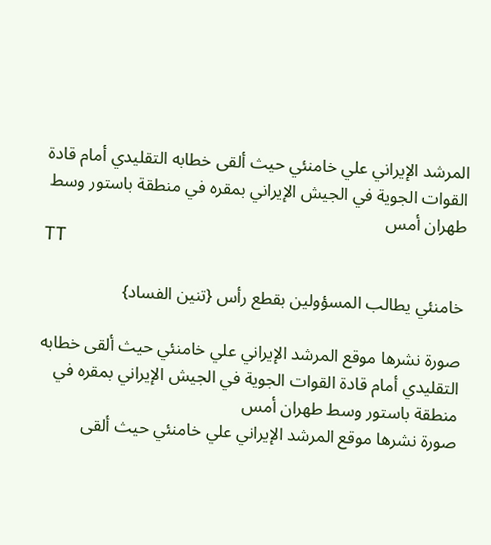المرشد الإيراني علي خامنئي حيث ألقى خطابه التقليدي أمام قادة القوات الجوية في الجيش الإيراني بمقره في منطقة باستور وسط طهران أمس
TT

خامنئي يطالب المسؤولين بقطع رأس {تنين الفساد}

صورة نشرها موقع المرشد الإيراني علي خامنئي حيث ألقى خطابه التقليدي أمام قادة القوات الجوية في الجيش الإيراني بمقره في منطقة باستور وسط طهران أمس
صورة نشرها موقع المرشد الإيراني علي خامنئي حيث ألقى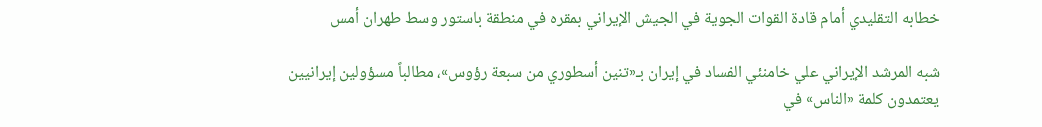خطابه التقليدي أمام قادة القوات الجوية في الجيش الإيراني بمقره في منطقة باستور وسط طهران أمس

شبه المرشد الإيراني علي خامنئي الفساد في إيران بـ«تنين أسطوري من سبعة رؤوس»، مطالباً مسؤولين إيرانيين يعتمدون كلمة «الناس» في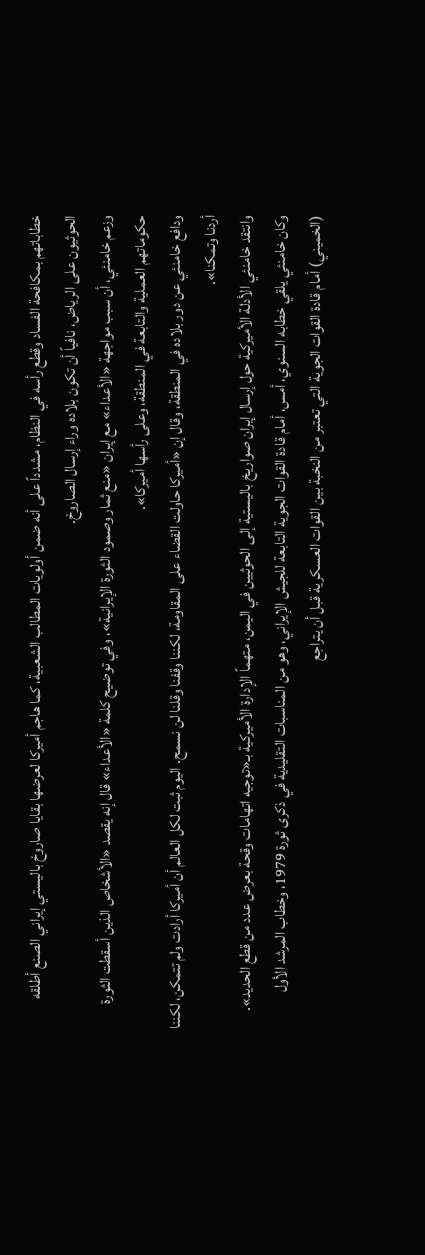خطاباتهم بمكافحة الفساد وقطع رأسه في النظام، مشدداً على أنه ضمن أولويات المطالب الشعبية، كما هاجم أميركا لعرضها بقايا صاروخ باليستي إيراني الصنع أطلقه الحوثيون على الرياض، نافياً أن تكون بلاده وراء إرسال الصاروخ.
وزعم خامنئي، أن سبب مواجهة «الأعداء» مع إيران «منع ثمار وصمود الثورة الإيرانية»، وفي توضيح كلمة «الأعداء» قال إنه يقصد «الأشخاص الذين أسقطت الثورة حكوماتهم العملية والتابعة في المنطقة، وعلى رأسها أميركا».
ودافع خامنئي عن دور بلاده في المنطقة، وقال إن «أميركا حاولت القضاء على المقاومة، لكننا وقفنا وقلنا لن نسمح. اليوم ثبت لكل العالم أن أميركا أرادت ولم تتمكن، لكننا أردنا وتمكنا».
وانتقد خامنئي الأدلة الأميركية حول إرسال إيران صواريخ باليستية إلى الحوثيين في اليمن، متهماً الإدارة الأميركية بـ«توجيه اتهامات وقحة بعرض عدد من قطع الحديد».
وكان خامنئي يلقي خطابه السنوي، أمس، أمام قادة القوات الجوية التابعة للجيش الإيراني، وهو من المناسبات التقليدية في ذكرى ثورة 1979، وخطاب المرشد الأول (الخميني) أمام قادة القوات الجوية التي تعتبر من النخبة بين القوات العسكرية قبل أن يتراجع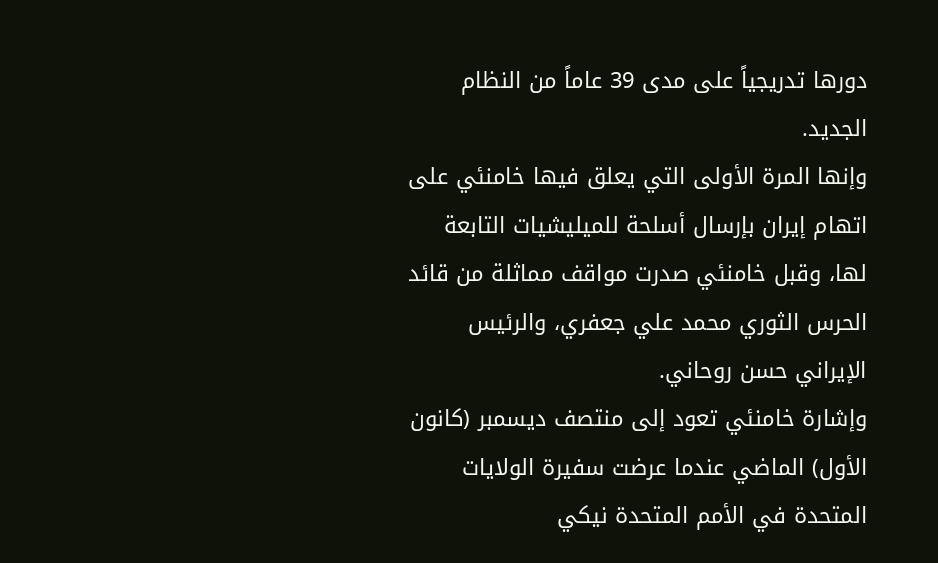دورها تدريجياً على مدى 39 عاماً من النظام الجديد.
وإنها المرة الأولى التي يعلق فيها خامنئي على اتهام إيران بإرسال أسلحة للميليشيات التابعة لها، وقبل خامنئي صدرت مواقف مماثلة من قائد الحرس الثوري محمد علي جعفري، والرئيس الإيراني حسن روحاني.
وإشارة خامنئي تعود إلى منتصف ديسمبر (كانون الأول) الماضي عندما عرضت سفيرة الولايات المتحدة في الأمم المتحدة نيكي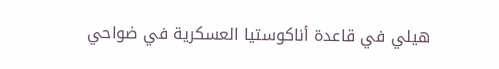هيلي في قاعدة أناكوستيا العسكرية في ضواحي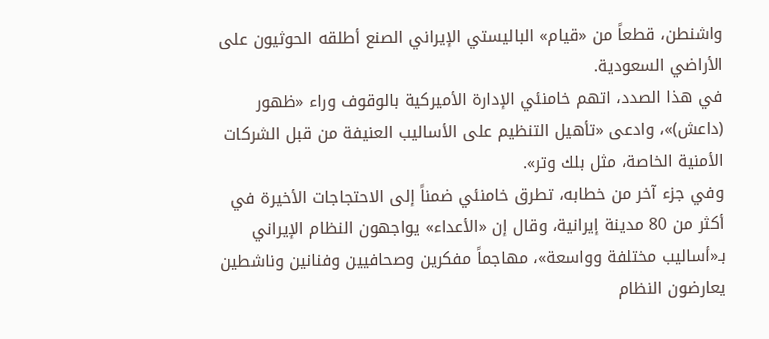واشنطن، قطعاً من «قيام» الباليستي الإيراني الصنع أطلقه الحوثيون على الأراضي السعودية.
في هذا الصدد، اتهم خامنئي الإدارة الأميركية بالوقوف وراء «ظهور (داعش)»، وادعى «تأهيل التنظيم على الأساليب العنيفة من قبل الشركات الأمنية الخاصة، مثل بلك وتر».
وفي جزء آخر من خطابه، تطرق خامنئي ضمناً إلى الاحتجاجات الأخيرة في أكثر من 80 مدينة إيرانية، وقال إن «الأعداء» يواجهون النظام الإيراني بـ«أساليب مختلفة وواسعة»، مهاجماً مفكرين وصحافيين وفنانين وناشطين يعارضون النظام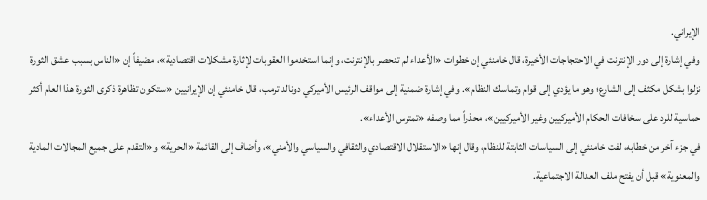الإيراني.
وفي إشارة إلى دور الإنترنت في الاحتجاجات الأخيرة، قال خامنئي إن خطوات «الأعداء لم تنحصر بالإنترنت، وإنما استخدموا العقوبات لإثارة مشكلات اقتصادية»، مضيفاً إن «الناس بسبب عشق الثورة نزلوا بشكل مكثف إلى الشارع؛ وهو ما يؤدي إلى قوام وتماسك النظام». وفي إشارة ضمنية إلى مواقف الرئيس الأميركي دونالد ترمب، قال خامنئي إن الإيرانيين «ستكون تظاهرة ذكرى الثورة هذا العام أكثر حماسية للرد على سخافات الحكام الأميركيين وغير الأميركيين»، محذراً مما وصفه «تمترس الأعداء».
في جزء آخر من خطابه، لفت خامنئي إلى السياسات الثابتة للنظام، وقال إنها «الاستقلال الاقتصادي والثقافي والسياسي والأمني»، وأضاف إلى القائمة «الحرية» و«التقدم على جميع المجالات المادية والمعنوية» قبل أن يفتح ملف العدالة الاجتماعية.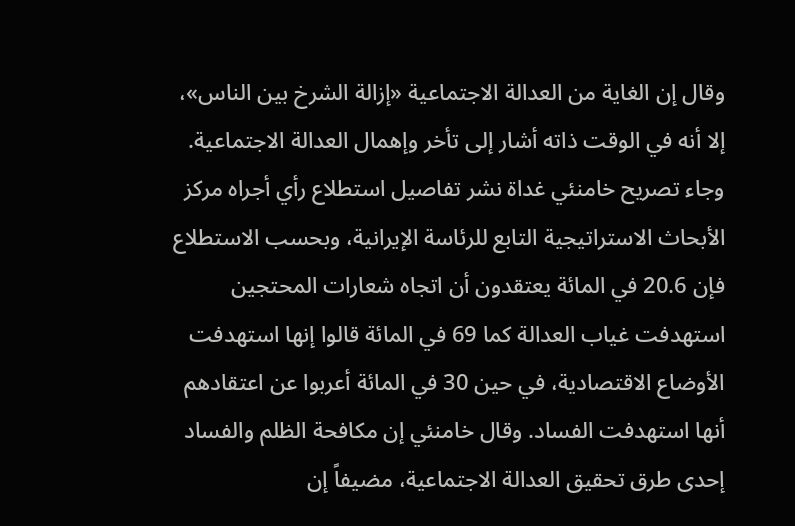وقال إن الغاية من العدالة الاجتماعية «إزالة الشرخ بين الناس»، إلا أنه في الوقت ذاته أشار إلى تأخر وإهمال العدالة الاجتماعية.
وجاء تصريح خامنئي غداة نشر تفاصيل استطلاع رأي أجراه مركز الأبحاث الاستراتيجية التابع للرئاسة الإيرانية، وبحسب الاستطلاع فإن 20.6 في المائة يعتقدون أن اتجاه شعارات المحتجين استهدفت غياب العدالة كما 69 في المائة قالوا إنها استهدفت الأوضاع الاقتصادية، في حين 30 في المائة أعربوا عن اعتقادهم أنها استهدفت الفساد. وقال خامنئي إن مكافحة الظلم والفساد إحدى طرق تحقيق العدالة الاجتماعية، مضيفاً إن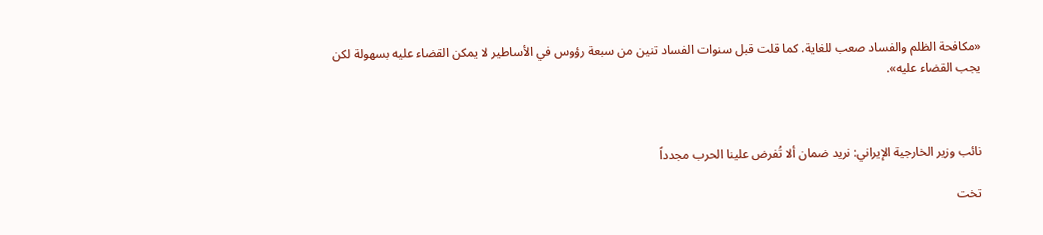«مكافحة الظلم والفساد صعب للغاية. كما قلت قبل سنوات الفساد تنين من سبعة رؤوس في الأساطير لا يمكن القضاء عليه بسهولة لكن يجب القضاء عليه».



نائب وزير الخارجية الإيراني: نريد ضمان ألا تُفرض علينا الحرب مجدداً

تخت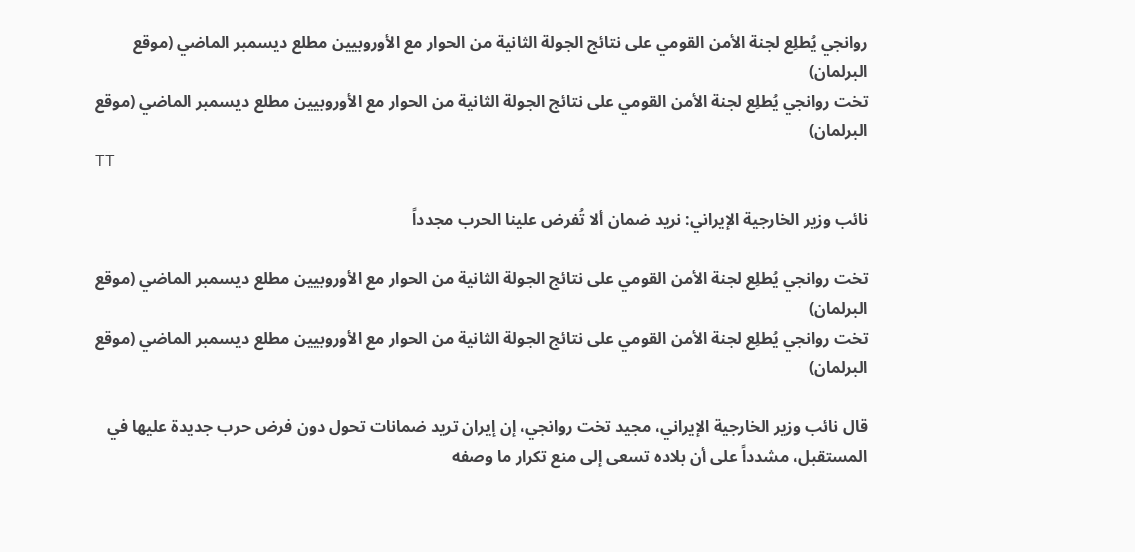روانجي يُطلِع لجنة الأمن القومي على نتائج الجولة الثانية من الحوار مع الأوروبيين مطلع ديسمبر الماضي (موقع البرلمان)
تخت روانجي يُطلِع لجنة الأمن القومي على نتائج الجولة الثانية من الحوار مع الأوروبيين مطلع ديسمبر الماضي (موقع البرلمان)
TT

نائب وزير الخارجية الإيراني: نريد ضمان ألا تُفرض علينا الحرب مجدداً

تخت روانجي يُطلِع لجنة الأمن القومي على نتائج الجولة الثانية من الحوار مع الأوروبيين مطلع ديسمبر الماضي (موقع البرلمان)
تخت روانجي يُطلِع لجنة الأمن القومي على نتائج الجولة الثانية من الحوار مع الأوروبيين مطلع ديسمبر الماضي (موقع البرلمان)

قال نائب وزير الخارجية الإيراني، مجيد تخت روانجي، إن إيران تريد ضمانات تحول دون فرض حرب جديدة عليها في المستقبل، مشدداً على أن بلاده تسعى إلى منع تكرار ما وصفه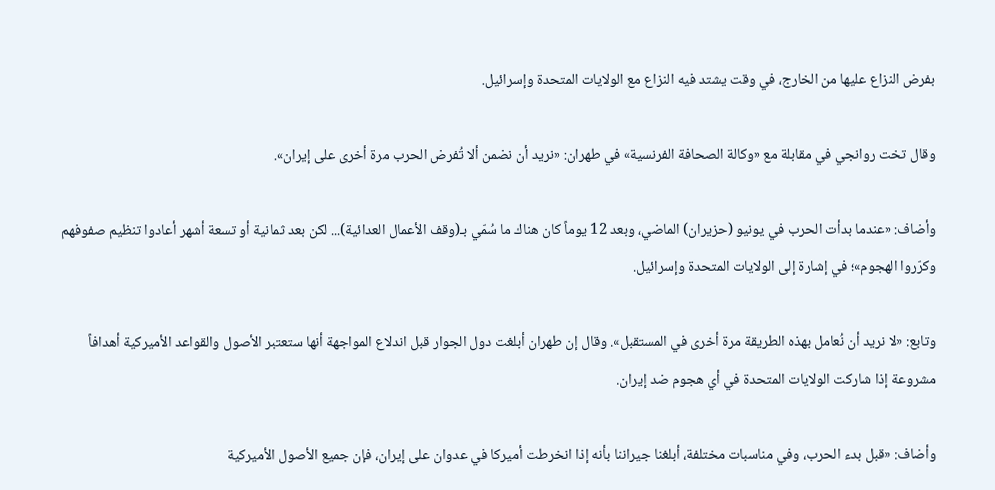بفرض النزاع عليها من الخارج، في وقت يشتد فيه النزاع مع الولايات المتحدة وإسرائيل.

وقال تخت روانجي في مقابلة مع «وكالة الصحافة الفرنسية» في طهران: «نريد أن نضمن ألا تُفرض الحرب مرة أخرى على إيران».

وأضاف: «عندما بدأت الحرب في يونيو (حزيران) الماضي، وبعد 12 يوماً كان هناك ما سُمّي بـ(وقف الأعمال العدائية)... لكن بعد ثمانية أو تسعة أشهر أعادوا تنظيم صفوفهم وكرّروا الهجوم»؛ في إشارة إلى الولايات المتحدة وإسرائيل.

وتابع: «لا نريد أن نُعامل بهذه الطريقة مرة أخرى في المستقبل». وقال إن طهران أبلغت دول الجوار قبل اندلاع المواجهة أنها ستعتبر الأصول والقواعد الأميركية أهدافاً مشروعة إذا شاركت الولايات المتحدة في أي هجوم ضد إيران.

وأضاف: «قبل بدء الحرب، وفي مناسبات مختلفة، أبلغنا جيراننا بأنه إذا انخرطت أميركا في عدوان على إيران، فإن جميع الأصول الأميركية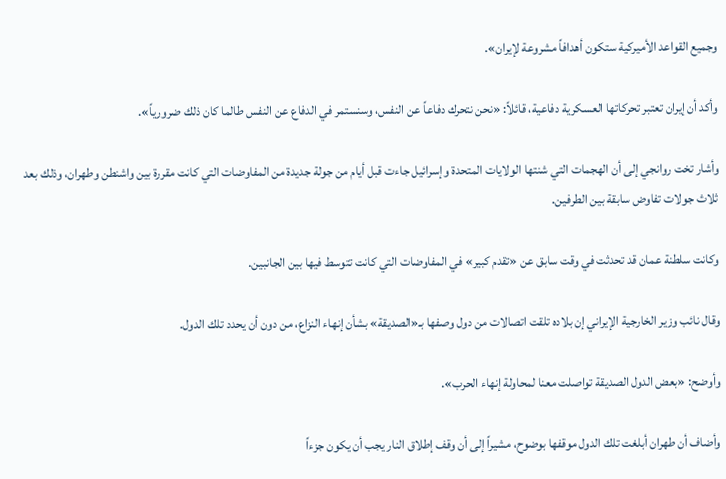وجميع القواعد الأميركية ستكون أهدافاً مشروعة لإيران».

وأكد أن إيران تعتبر تحركاتها العسكرية دفاعية، قائلاً: «نحن نتحرك دفاعاً عن النفس، وسنستمر في الدفاع عن النفس طالما كان ذلك ضرورياً».

وأشار تخت روانجي إلى أن الهجمات التي شنتها الولايات المتحدة وإسرائيل جاءت قبل أيام من جولة جديدة من المفاوضات التي كانت مقررة بين واشنطن وطهران، وذلك بعد ثلاث جولات تفاوض سابقة بين الطرفين.

وكانت سلطنة عمان قد تحدثت في وقت سابق عن «تقدم كبير» في المفاوضات التي كانت تتوسط فيها بين الجانبين.

وقال نائب وزير الخارجية الإيراني إن بلاده تلقت اتصالات من دول وصفها بـ«الصديقة» بشأن إنهاء النزاع، من دون أن يحدد تلك الدول.

وأوضح: «بعض الدول الصديقة تواصلت معنا لمحاولة إنهاء الحرب».

وأضاف أن طهران أبلغت تلك الدول موقفها بوضوح، مشيراً إلى أن وقف إطلاق النار يجب أن يكون جزءاً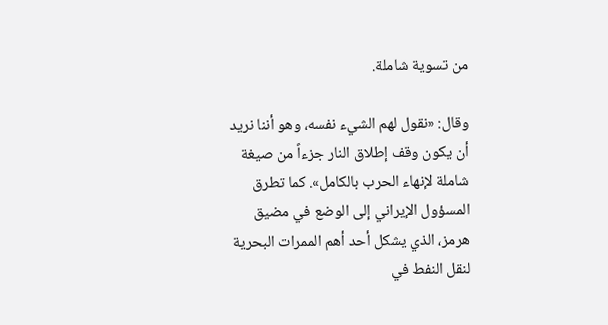من تسوية شاملة.

وقال: «نقول لهم الشيء نفسه، وهو أننا نريد أن يكون وقف إطلاق النار جزءاً من صيغة شاملة لإنهاء الحرب بالكامل». كما تطرق المسؤول الإيراني إلى الوضع في مضيق هرمز، الذي يشكل أحد أهم الممرات البحرية لنقل النفط في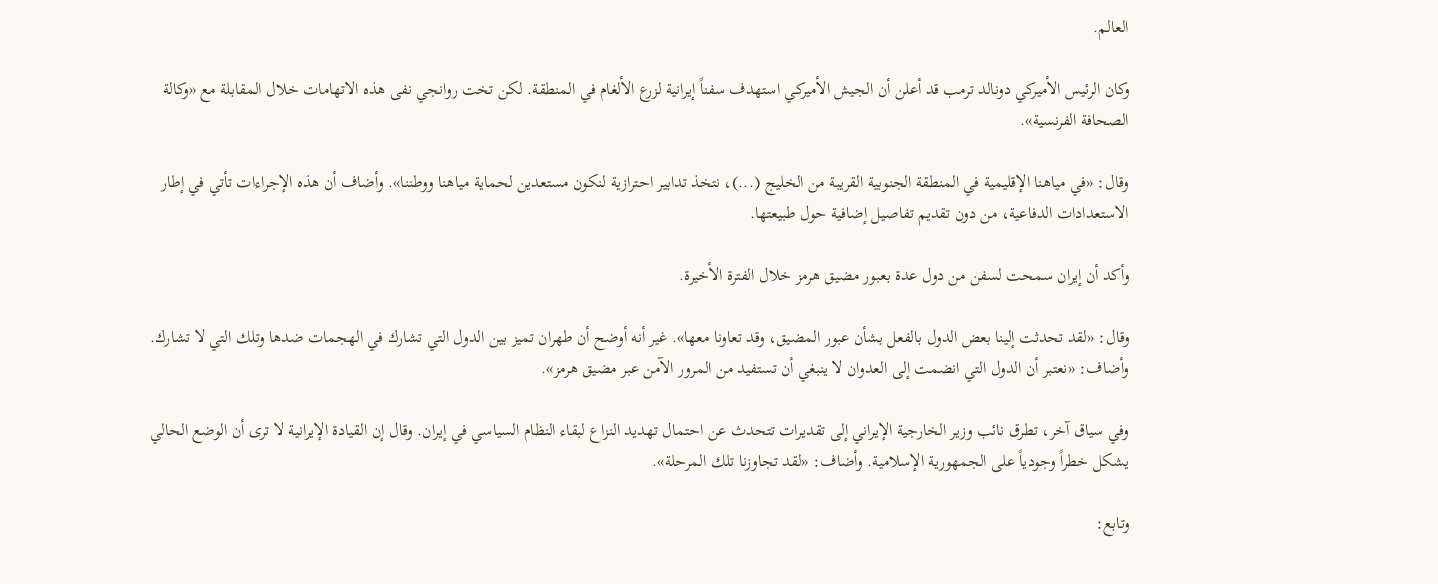العالم.

وكان الرئيس الأميركي دونالد ترمب قد أعلن أن الجيش الأميركي استهدف سفناً إيرانية لزرع الألغام في المنطقة. لكن تخت روانجي نفى هذه الاتهامات خلال المقابلة مع «وكالة الصحافة الفرنسية».

وقال: «في مياهنا الإقليمية في المنطقة الجنوبية القريبة من الخليج (...)، نتخذ تدابير احترازية لنكون مستعدين لحماية مياهنا ووطننا». وأضاف أن هذه الإجراءات تأتي في إطار الاستعدادات الدفاعية، من دون تقديم تفاصيل إضافية حول طبيعتها.

وأكد أن إيران سمحت لسفن من دول عدة بعبور مضيق هرمز خلال الفترة الأخيرة.

وقال: «لقد تحدثت إلينا بعض الدول بالفعل بشأن عبور المضيق، وقد تعاونا معها». غير أنه أوضح أن طهران تميز بين الدول التي تشارك في الهجمات ضدها وتلك التي لا تشارك. وأضاف: «نعتبر أن الدول التي انضمت إلى العدوان لا ينبغي أن تستفيد من المرور الآمن عبر مضيق هرمز».

وفي سياق آخر، تطرق نائب وزير الخارجية الإيراني إلى تقديرات تتحدث عن احتمال تهديد النزاع لبقاء النظام السياسي في إيران. وقال إن القيادة الإيرانية لا ترى أن الوضع الحالي يشكل خطراً وجودياً على الجمهورية الإسلامية. وأضاف: «لقد تجاوزنا تلك المرحلة».

وتابع: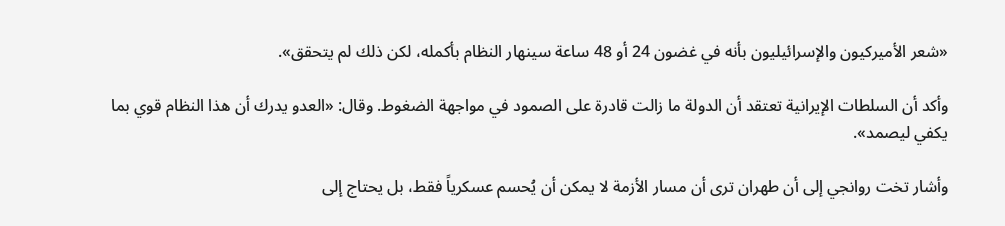«شعر الأميركيون والإسرائيليون بأنه في غضون 24 أو 48 ساعة سينهار النظام بأكمله، لكن ذلك لم يتحقق».

وأكد أن السلطات الإيرانية تعتقد أن الدولة ما زالت قادرة على الصمود في مواجهة الضغوط. وقال: «العدو يدرك أن هذا النظام قوي بما يكفي ليصمد».

وأشار تخت روانجي إلى أن طهران ترى أن مسار الأزمة لا يمكن أن يُحسم عسكرياً فقط، بل يحتاج إلى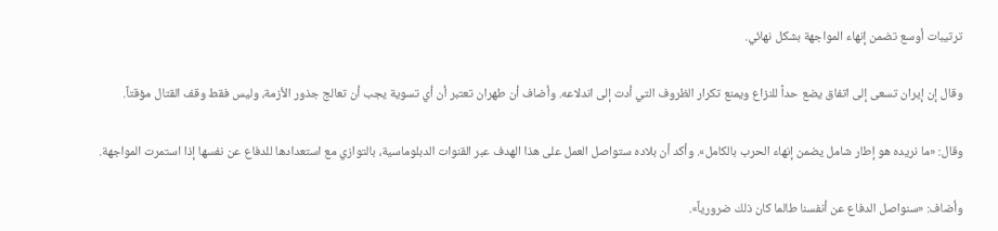ترتيبات أوسع تضمن إنهاء المواجهة بشكل نهائي.

وقال إن إيران تسعى إلى اتفاق يضع حداً للنزاع ويمنع تكرار الظروف التي أدت إلى اندلاعه. وأضاف أن طهران تعتبر أن أي تسوية يجب أن تعالج جذور الأزمة، وليس فقط وقف القتال مؤقتاً.

وقال: «ما نريده هو إطار شامل يضمن إنهاء الحرب بالكامل». وأكد أن بلاده ستواصل العمل على هذا الهدف عبر القنوات الدبلوماسية، بالتوازي مع استعدادها للدفاع عن نفسها إذا استمرت المواجهة.

وأضاف: «سنواصل الدفاع عن أنفسنا طالما كان ذلك ضرورياً».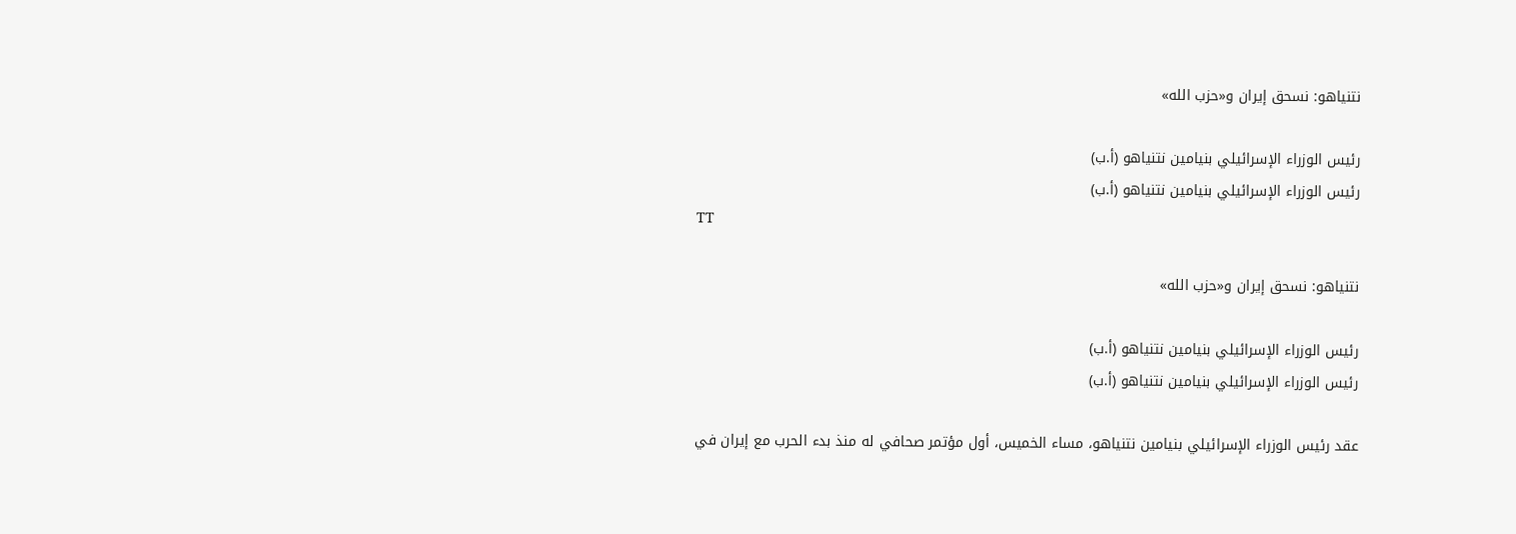نتنياهو: نسحق إيران و«حزب الله»

رئيس الوزراء الإسرائيلي بنيامين نتنياهو (أ.ب)
رئيس الوزراء الإسرائيلي بنيامين نتنياهو (أ.ب)
TT

نتنياهو: نسحق إيران و«حزب الله»

رئيس الوزراء الإسرائيلي بنيامين نتنياهو (أ.ب)
رئيس الوزراء الإسرائيلي بنيامين نتنياهو (أ.ب)

عقد رئيس الوزراء الإسرائيلي بنيامين نتنياهو، مساء الخميس، أول مؤتمر صحافي له منذ بدء الحرب مع إيران في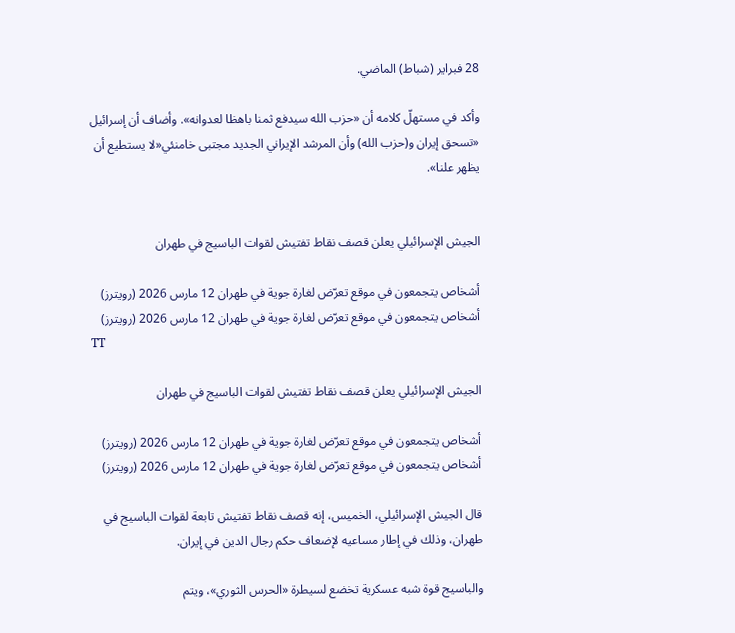28 فبراير (شباط) الماضي.

وأكد في مستهلّ كلامه أن «حزب الله سيدفع ثمنا باهظا لعدوانه». وأضاف أن إسرائيل «تسحق إيران و(حزب الله) وأن المرشد الإيراني الجديد مجتبى خامنئي«لا يستطيع أن يظهر علنا».


الجيش الإسرائيلي يعلن قصف نقاط تفتيش لقوات الباسيج في طهران

أشخاص يتجمعون في موقع تعرّض لغارة جوية في طهران 12 مارس 2026 (رويترز)
أشخاص يتجمعون في موقع تعرّض لغارة جوية في طهران 12 مارس 2026 (رويترز)
TT

الجيش الإسرائيلي يعلن قصف نقاط تفتيش لقوات الباسيج في طهران

أشخاص يتجمعون في موقع تعرّض لغارة جوية في طهران 12 مارس 2026 (رويترز)
أشخاص يتجمعون في موقع تعرّض لغارة جوية في طهران 12 مارس 2026 (رويترز)

قال الجيش الإسرائيلي، الخميس، إنه قصف نقاط تفتيش تابعة لقوات الباسيج في طهران، وذلك في إطار مساعيه لإضعاف حكم رجال الدين في إيران.

والباسيج قوة شبه عسكرية تخضع لسيطرة «الحرس الثوري»، ويتم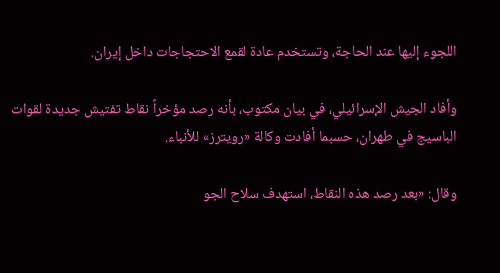اللجوء إليها عند الحاجة، وتستخدم عادة لقمع الاحتجاجات داخل إيران.

وأفاد الجيش الإسرائيلي، في بيان مكتوب، بأنه رصد مؤخراً نقاط تفتيش جديدة لقوات الباسيج في طهران، حسبما أفادت وكالة «رويترز» للأنباء.

وقال: «بعد رصد هذه النقاط، استهدف سلاح الجو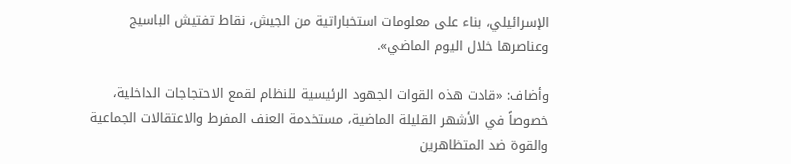الإسرائيلي، بناء على معلومات استخباراتية من الجيش، نقاط تفتيش الباسيج وعناصرها خلال اليوم الماضي».

وأضاف: «قادت هذه القوات الجهود الرئيسية للنظام لقمع الاحتجاجات الداخلية، خصوصاً في الأشهر القليلة الماضية، مستخدمة العنف المفرط والاعتقالات الجماعية والقوة ضد المتظاهرين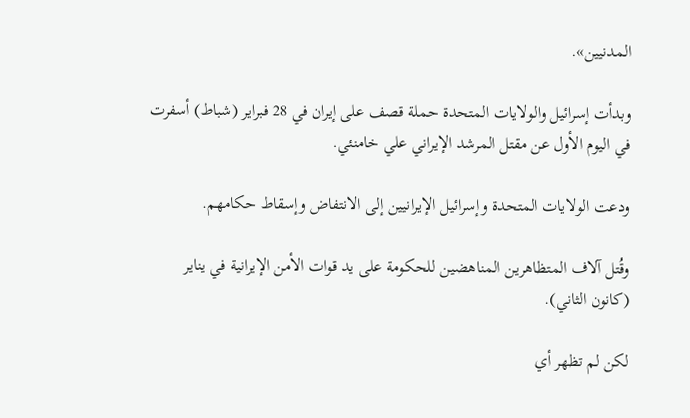المدنيين».

وبدأت إسرائيل والولايات المتحدة حملة قصف على إيران في 28 فبراير (شباط) أسفرت في اليوم الأول عن مقتل المرشد الإيراني علي خامنئي.

ودعت الولايات المتحدة وإسرائيل الإيرانيين إلى الانتفاض وإسقاط حكامهم.

وقُتل آلاف المتظاهرين المناهضين للحكومة على يد قوات الأمن الإيرانية في يناير (كانون الثاني).

لكن لم تظهر أي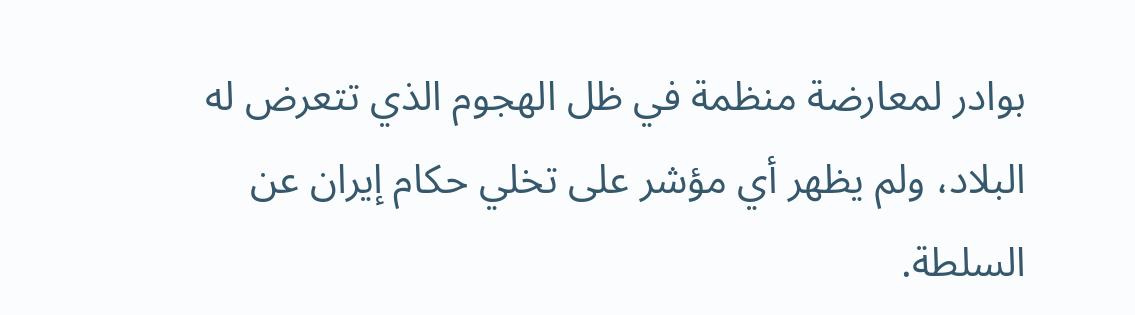بوادر لمعارضة منظمة في ظل الهجوم الذي تتعرض له البلاد، ولم يظهر أي مؤشر على تخلي حكام إيران عن السلطة.